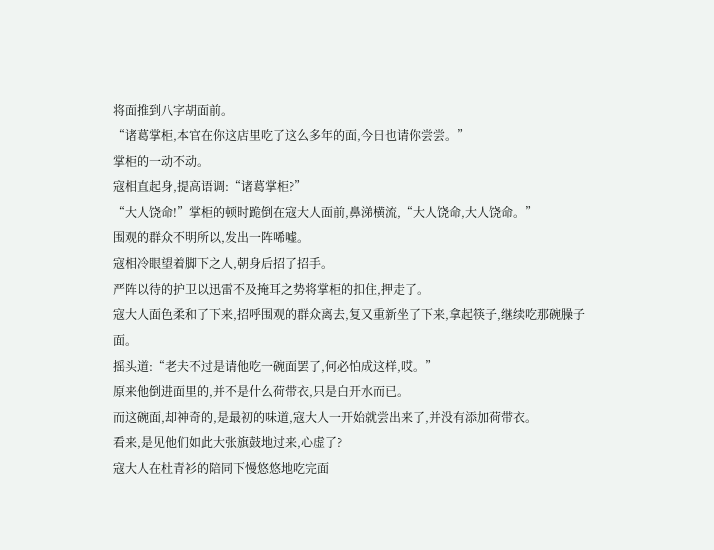将面推到八字胡面前。
“诸葛掌柜,本官在你这店里吃了这么多年的面,今日也请你尝尝。”
掌柜的一动不动。
寇相直起身,提高语调:“诸葛掌柜?”
“大人饶命!”掌柜的顿时跪倒在寇大人面前,鼻涕横流,“大人饶命,大人饶命。”
围观的群众不明所以,发出一阵唏嘘。
寇相冷眼望着脚下之人,朝身后招了招手。
严阵以待的护卫以迅雷不及掩耳之势将掌柜的扣住,押走了。
寇大人面色柔和了下来,招呼围观的群众离去,复又重新坐了下来,拿起筷子,继续吃那碗臊子面。
摇头道:“老夫不过是请他吃一碗面罢了,何必怕成这样,哎。”
原来他倒进面里的,并不是什么荷带衣,只是白开水而已。
而这碗面,却神奇的,是最初的味道,寇大人一开始就尝出来了,并没有添加荷带衣。
看来,是见他们如此大张旗鼓地过来,心虚了?
寇大人在杜青衫的陪同下慢悠悠地吃完面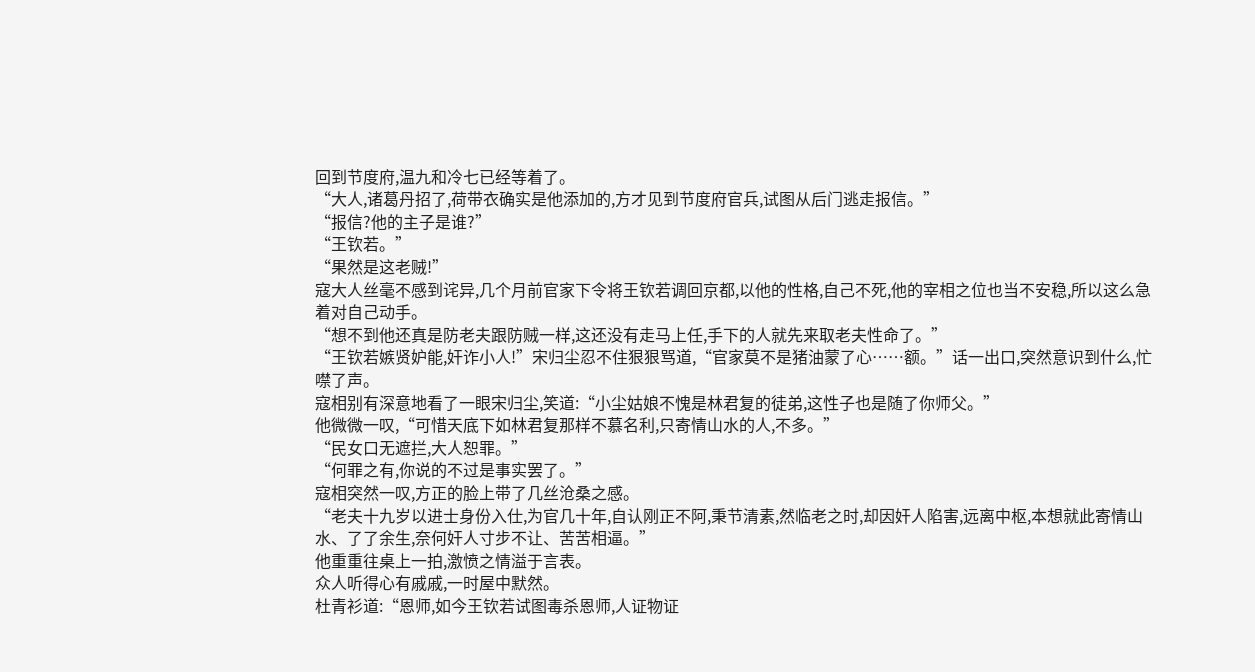回到节度府,温九和冷七已经等着了。
“大人,诸葛丹招了,荷带衣确实是他添加的,方才见到节度府官兵,试图从后门逃走报信。”
“报信?他的主子是谁?”
“王钦若。”
“果然是这老贼!”
寇大人丝毫不感到诧异,几个月前官家下令将王钦若调回京都,以他的性格,自己不死,他的宰相之位也当不安稳,所以这么急着对自己动手。
“想不到他还真是防老夫跟防贼一样,这还没有走马上任,手下的人就先来取老夫性命了。”
“王钦若嫉贤妒能,奸诈小人!”宋归尘忍不住狠狠骂道,“官家莫不是猪油蒙了心……额。”话一出口,突然意识到什么,忙噤了声。
寇相别有深意地看了一眼宋归尘,笑道:“小尘姑娘不愧是林君复的徒弟,这性子也是随了你师父。”
他微微一叹,“可惜天底下如林君复那样不慕名利,只寄情山水的人,不多。”
“民女口无遮拦,大人恕罪。”
“何罪之有,你说的不过是事实罢了。”
寇相突然一叹,方正的脸上带了几丝沧桑之感。
“老夫十九岁以进士身份入仕,为官几十年,自认刚正不阿,秉节清素,然临老之时,却因奸人陷害,远离中枢,本想就此寄情山水、了了余生,奈何奸人寸步不让、苦苦相逼。”
他重重往桌上一拍,激愤之情溢于言表。
众人听得心有戚戚,一时屋中默然。
杜青衫道:“恩师,如今王钦若试图毒杀恩师,人证物证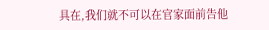具在,我们就不可以在官家面前告他